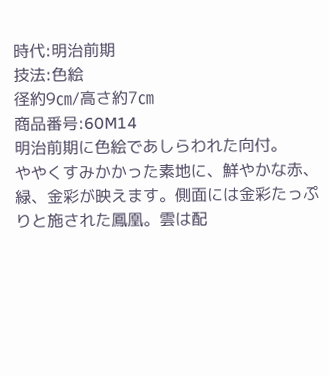時代:明治前期
技法:色絵
径約9㎝/高さ約7㎝
商品番号:60M14
明治前期に色絵であしらわれた向付。
ややくすみかかった素地に、鮮やかな赤、緑、金彩が映えます。側面には金彩たっぷりと施された鳳凰。雲は配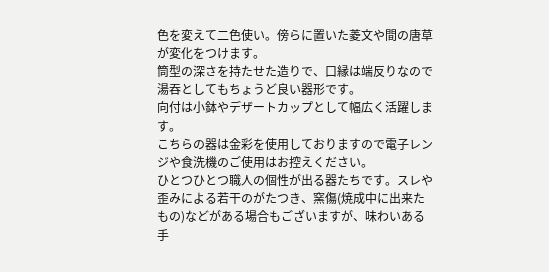色を変えて二色使い。傍らに置いた菱文や間の唐草が変化をつけます。
筒型の深さを持たせた造りで、口縁は端反りなので湯吞としてもちょうど良い器形です。
向付は小鉢やデザートカップとして幅広く活躍します。
こちらの器は金彩を使用しておりますので電子レンジや食洗機のご使用はお控えください。
ひとつひとつ職人の個性が出る器たちです。スレや歪みによる若干のがたつき、窯傷(焼成中に出来たもの)などがある場合もございますが、味わいある手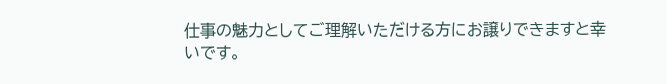仕事の魅力としてご理解いただける方にお譲りできますと幸いです。